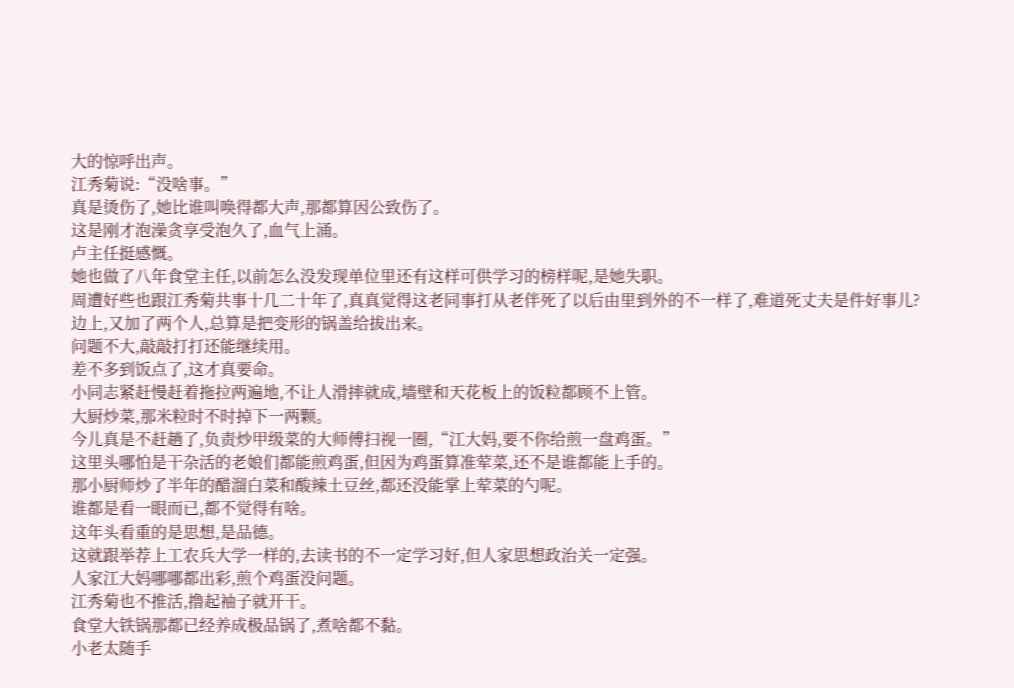大的惊呼出声。
江秀菊说:“没啥事。”
真是烫伤了,她比谁叫唤得都大声,那都算因公致伤了。
这是刚才泡澡贪享受泡久了,血气上涌。
卢主任挺感慨。
她也做了八年食堂主任,以前怎么没发现单位里还有这样可供学习的榜样呢,是她失职。
周遭好些也跟江秀菊共事十几二十年了,真真觉得这老同事打从老伴死了以后由里到外的不一样了,难道死丈夫是件好事儿?
边上,又加了两个人,总算是把变形的锅盖给拔出来。
问题不大,敲敲打打还能继续用。
差不多到饭点了,这才真要命。
小同志紧赶慢赶着拖拉两遍地,不让人滑摔就成,墙壁和天花板上的饭粒都顾不上管。
大厨炒菜,那米粒时不时掉下一两颗。
今儿真是不赶趟了,负责炒甲级菜的大师傅扫视一圈,“江大妈,要不你给煎一盘鸡蛋。”
这里头哪怕是干杂活的老娘们都能煎鸡蛋,但因为鸡蛋算准荤菜,还不是谁都能上手的。
那小厨师炒了半年的醋溜白菜和酸辣土豆丝,都还没能掌上荤菜的勺呢。
谁都是看一眼而已,都不觉得有啥。
这年头看重的是思想,是品德。
这就跟举荐上工农兵大学一样的,去读书的不一定学习好,但人家思想政治关一定强。
人家江大妈哪哪都出彩,煎个鸡蛋没问题。
江秀菊也不推活,撸起袖子就开干。
食堂大铁锅那都已经养成极品锅了,煮啥都不黏。
小老太随手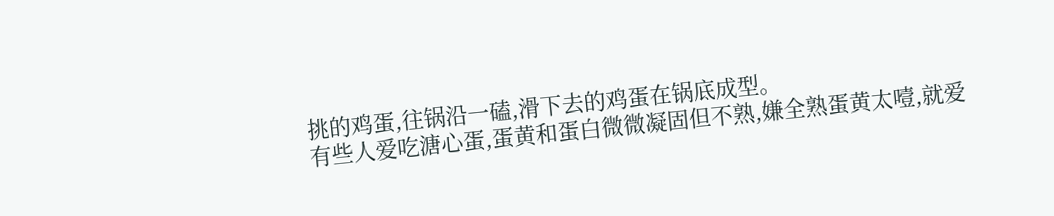挑的鸡蛋,往锅沿一磕,滑下去的鸡蛋在锅底成型。
有些人爱吃溏心蛋,蛋黄和蛋白微微凝固但不熟,嫌全熟蛋黄太噎,就爱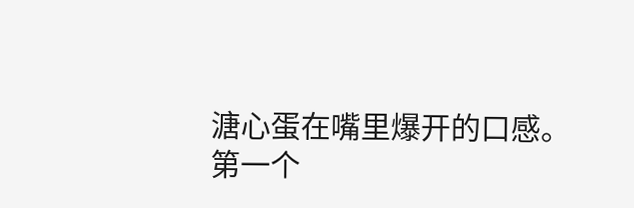溏心蛋在嘴里爆开的口感。
第一个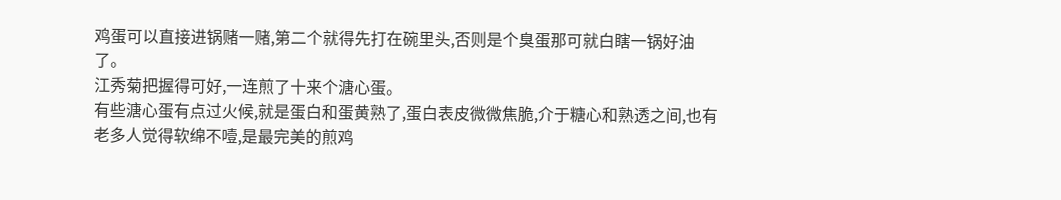鸡蛋可以直接进锅赌一赌,第二个就得先打在碗里头,否则是个臭蛋那可就白瞎一锅好油了。
江秀菊把握得可好,一连煎了十来个溏心蛋。
有些溏心蛋有点过火候,就是蛋白和蛋黄熟了,蛋白表皮微微焦脆,介于糖心和熟透之间,也有老多人觉得软绵不噎,是最完美的煎鸡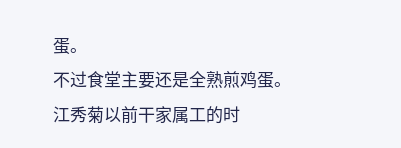蛋。
不过食堂主要还是全熟煎鸡蛋。
江秀菊以前干家属工的时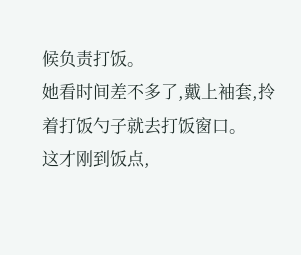候负责打饭。
她看时间差不多了,戴上袖套,拎着打饭勺子就去打饭窗口。
这才刚到饭点,